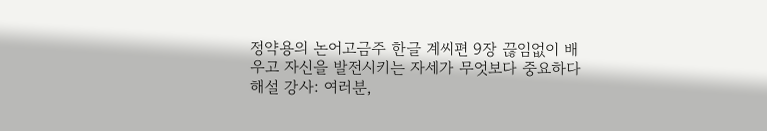정약용의 논어고금주 한글 계씨편 9장 끊임없이 배우고 자신을 발전시키는 자세가 무엇보다 중요하다 해설 강사: 여러분,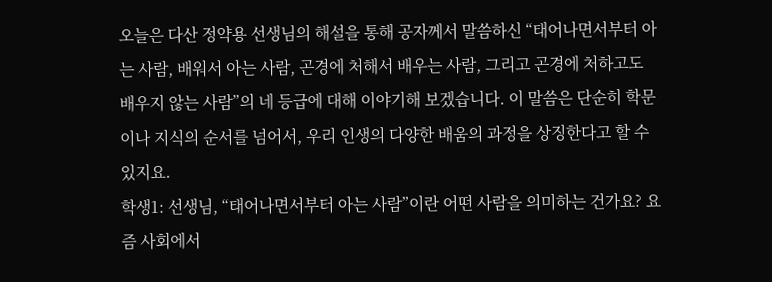오늘은 다산 정약용 선생님의 해설을 통해 공자께서 말씀하신 “태어나면서부터 아는 사람, 배워서 아는 사람, 곤경에 처해서 배우는 사람, 그리고 곤경에 처하고도 배우지 않는 사람”의 네 등급에 대해 이야기해 보겠습니다. 이 말씀은 단순히 학문이나 지식의 순서를 넘어서, 우리 인생의 다양한 배움의 과정을 상징한다고 할 수 있지요.
학생1: 선생님, “태어나면서부터 아는 사람”이란 어떤 사람을 의미하는 건가요? 요즘 사회에서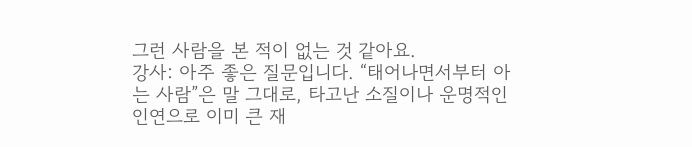그런 사람을 본 적이 없는 것 같아요.
강사: 아주 좋은 질문입니다. “태어나면서부터 아는 사람”은 말 그대로, 타고난 소질이나 운명적인 인연으로 이미 큰 재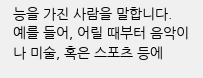능을 가진 사람을 말합니다.
예를 들어, 어릴 때부터 음악이나 미술, 혹은 스포츠 등에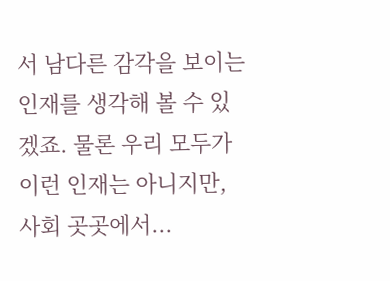서 남다른 감각을 보이는 인재를 생각해 볼 수 있겠죠. 물론 우리 모두가 이런 인재는 아니지만, 사회 곳곳에서...